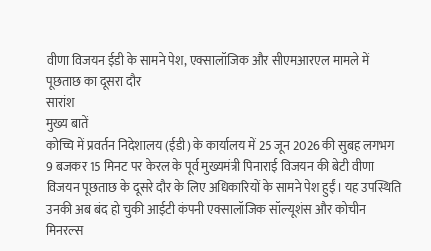वीणा विजयन ईडी के सामने पेश, एक्सालॉजिक और सीएमआरएल मामले में पूछताछ का दूसरा दौर
सारांश
मुख्य बातें
कोच्चि में प्रवर्तन निदेशालय (ईडी) के कार्यालय में 25 जून 2026 की सुबह लगभग 9 बजकर 15 मिनट पर केरल के पूर्व मुख्यमंत्री पिनाराई विजयन की बेटी वीणा विजयन पूछताछ के दूसरे दौर के लिए अधिकारियों के सामने पेश हुईं। यह उपस्थिति उनकी अब बंद हो चुकी आईटी कंपनी एक्सालॉजिक सॉल्यूशंस और कोचीन मिनरल्स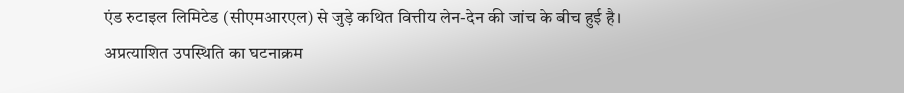एंड रुटाइल लिमिटेड (सीएमआरएल) से जुड़े कथित वित्तीय लेन-देन की जांच के बीच हुई है।
अप्रत्याशित उपस्थिति का घटनाक्रम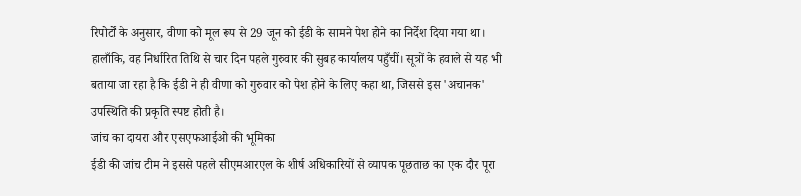रिपोर्टों के अनुसार, वीणा को मूल रूप से 29 जून को ईडी के सामने पेश होने का निर्देश दिया गया था। हालाँकि, वह निर्धारित तिथि से चार दिन पहले गुरुवार की सुबह कार्यालय पहुँचीं। सूत्रों के हवाले से यह भी बताया जा रहा है कि ईडी ने ही वीणा को गुरुवार को पेश होने के लिए कहा था, जिससे इस 'अचानक' उपस्थिति की प्रकृति स्पष्ट होती है।
जांच का दायरा और एसएफआईओ की भूमिका
ईडी की जांच टीम ने इससे पहले सीएमआरएल के शीर्ष अधिकारियों से व्यापक पूछताछ का एक दौर पूरा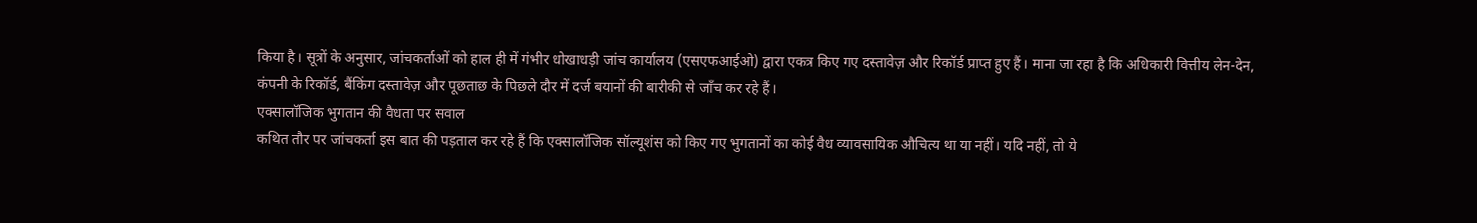किया है। सूत्रों के अनुसार, जांचकर्ताओं को हाल ही में गंभीर धोखाधड़ी जांच कार्यालय (एसएफआईओ) द्वारा एकत्र किए गए दस्तावेज़ और रिकॉर्ड प्राप्त हुए हैं। माना जा रहा है कि अधिकारी वित्तीय लेन-देन, कंपनी के रिकॉर्ड, बैंकिंग दस्तावेज़ और पूछताछ के पिछले दौर में दर्ज बयानों की बारीकी से जाँच कर रहे हैं।
एक्सालॉजिक भुगतान की वैधता पर सवाल
कथित तौर पर जांचकर्ता इस बात की पड़ताल कर रहे हैं कि एक्सालॉजिक सॉल्यूशंस को किए गए भुगतानों का कोई वैध व्यावसायिक औचित्य था या नहीं। यदि नहीं, तो ये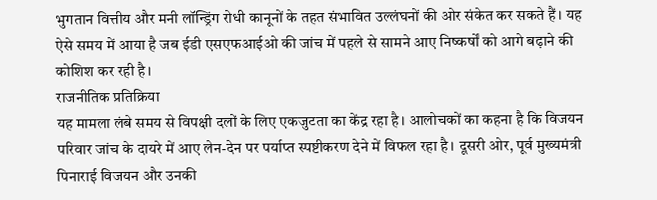भुगतान वित्तीय और मनी लॉन्ड्रिंग रोधी कानूनों के तहत संभावित उल्लंघनों की ओर संकेत कर सकते हैं। यह ऐसे समय में आया है जब ईडी एसएफआईओ की जांच में पहले से सामने आए निष्कर्षों को आगे बढ़ाने की कोशिश कर रही है।
राजनीतिक प्रतिक्रिया
यह मामला लंबे समय से विपक्षी दलों के लिए एकजुटता का केंद्र रहा है। आलोचकों का कहना है कि विजयन परिवार जांच के दायरे में आए लेन-देन पर पर्याप्त स्पष्टीकरण देने में विफल रहा है। दूसरी ओर, पूर्व मुख्यमंत्री पिनाराई विजयन और उनकी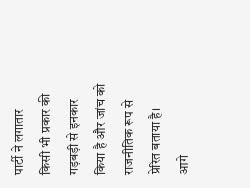पार्टी ने लगातार किसी भी प्रकार की गड़बड़ी से इनकार किया है और जांच को राजनीतिक रूप से प्रेरित बताया है।
आगे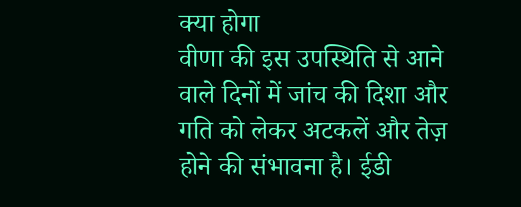क्या होगा
वीणा की इस उपस्थिति से आने वाले दिनों में जांच की दिशा और गति को लेकर अटकलें और तेज़ होने की संभावना है। ईडी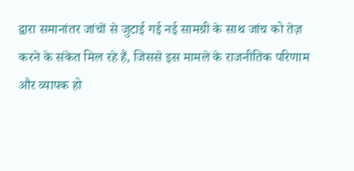द्वारा समानांतर जांचों से जुटाई गई नई सामग्री के साथ जांच को तेज़ करने के संकेत मिल रहे हैं, जिससे इस मामले के राजनीतिक परिणाम और व्यापक हो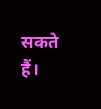सकते हैं।